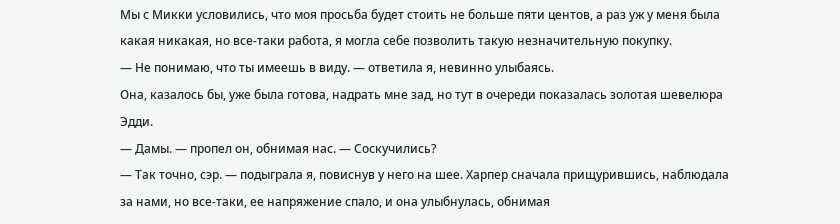Мы с Микки условились, что моя просьба будет стоить не больше пяти центов, а раз уж у меня была какая никакая, но все-таки работа, я могла себе позволить такую незначительную покупку.
— Не понимаю, что ты имеешь в виду. — ответила я, невинно улыбаясь.
Она, казалось бы, уже была готова, надрать мне зад, но тут в очереди показалась золотая шевелюра Эдди.
— Дамы. — пропел он, обнимая нас. — Соскучились?
— Так точно, сэр. — подыграла я, повиснув у него на шее. Харпер сначала прищурившись, наблюдала за нами, но все-таки, ее напряжение спало, и она улыбнулась, обнимая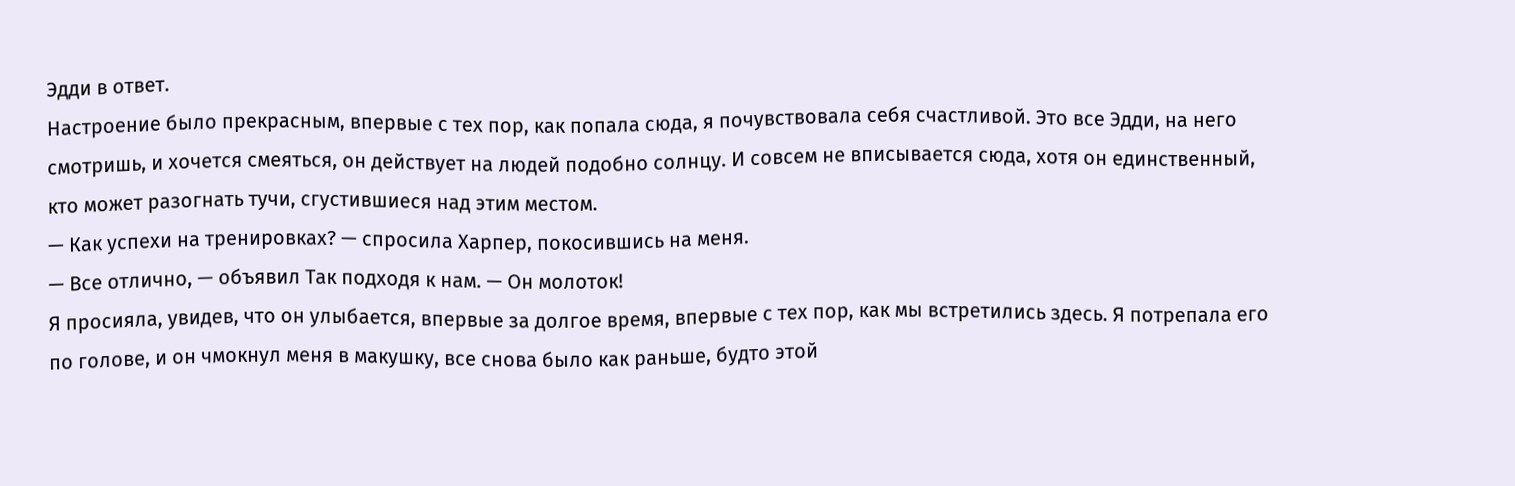Эдди в ответ.
Настроение было прекрасным, впервые с тех пор, как попала сюда, я почувствовала себя счастливой. Это все Эдди, на него смотришь, и хочется смеяться, он действует на людей подобно солнцу. И совсем не вписывается сюда, хотя он единственный, кто может разогнать тучи, сгустившиеся над этим местом.
— Как успехи на тренировках? — спросила Харпер, покосившись на меня.
— Все отлично, — объявил Так подходя к нам. — Он молоток!
Я просияла, увидев, что он улыбается, впервые за долгое время, впервые с тех пор, как мы встретились здесь. Я потрепала его по голове, и он чмокнул меня в макушку, все снова было как раньше, будто этой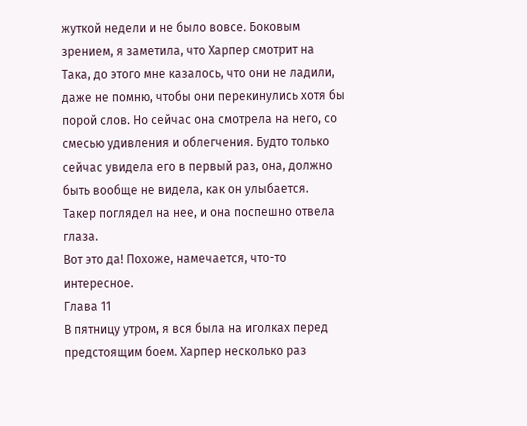жуткой недели и не было вовсе. Боковым зрением, я заметила, что Харпер смотрит на Така, до этого мне казалось, что они не ладили, даже не помню, чтобы они перекинулись хотя бы порой слов. Но сейчас она смотрела на него, со смесью удивления и облегчения. Будто только сейчас увидела его в первый раз, она, должно быть вообще не видела, как он улыбается.
Такер поглядел на нее, и она поспешно отвела глаза.
Вот это да! Похоже, намечается, что-то интересное.
Глава 11
В пятницу утром, я вся была на иголках перед предстоящим боем. Харпер несколько раз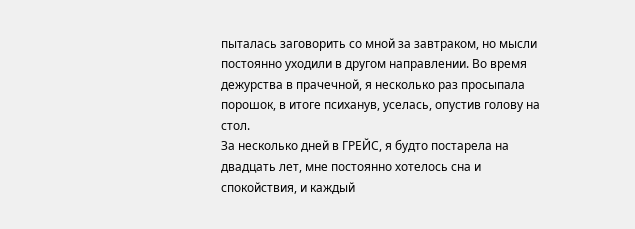пыталась заговорить со мной за завтраком, но мысли постоянно уходили в другом направлении. Во время дежурства в прачечной, я несколько раз просыпала порошок, в итоге психанув, уселась, опустив голову на стол.
За несколько дней в ГРЕЙС, я будто постарела на двадцать лет, мне постоянно хотелось сна и спокойствия, и каждый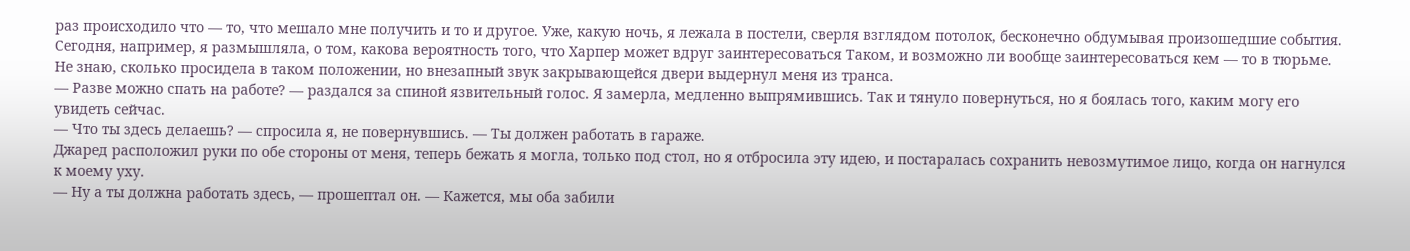раз происходило что — то, что мешало мне получить и то и другое. Уже, какую ночь, я лежала в постели, сверля взглядом потолок, бесконечно обдумывая произошедшие события. Сегодня, например, я размышляла, о том, какова вероятность того, что Харпер может вдруг заинтересоваться Таком, и возможно ли вообще заинтересоваться кем — то в тюрьме.
Не знаю, сколько просидела в таком положении, но внезапный звук закрывающейся двери выдернул меня из транса.
— Разве можно спать на работе? — раздался за спиной язвительный голос. Я замерла, медленно выпрямившись. Так и тянуло повернуться, но я боялась того, каким могу его увидеть сейчас.
— Что ты здесь делаешь? — спросила я, не повернувшись. — Ты должен работать в гараже.
Джаред расположил руки по обе стороны от меня, теперь бежать я могла, только под стол, но я отбросила эту идею, и постаралась сохранить невозмутимое лицо, когда он нагнулся к моему уху.
— Ну а ты должна работать здесь, — прошептал он. — Кажется, мы оба забили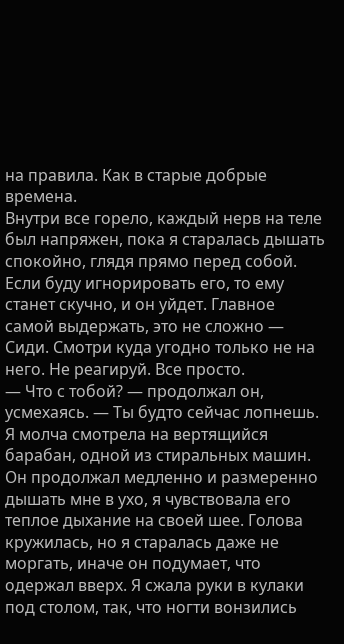на правила. Как в старые добрые времена.
Внутри все горело, каждый нерв на теле был напряжен, пока я старалась дышать спокойно, глядя прямо перед собой. Если буду игнорировать его, то ему станет скучно, и он уйдет. Главное самой выдержать, это не сложно — Сиди. Смотри куда угодно только не на него. Не реагируй. Все просто.
— Что с тобой? — продолжал он, усмехаясь. — Ты будто сейчас лопнешь.
Я молча смотрела на вертящийся барабан, одной из стиральных машин. Он продолжал медленно и размеренно дышать мне в ухо, я чувствовала его теплое дыхание на своей шее. Голова кружилась, но я старалась даже не моргать, иначе он подумает, что одержал вверх. Я сжала руки в кулаки под столом, так, что ногти вонзились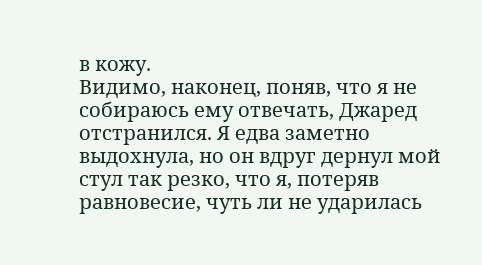в кожу.
Видимо, наконец, поняв, что я не собираюсь ему отвечать, Джаред отстранился. Я едва заметно выдохнула, но он вдруг дернул мой стул так резко, что я, потеряв равновесие, чуть ли не ударилась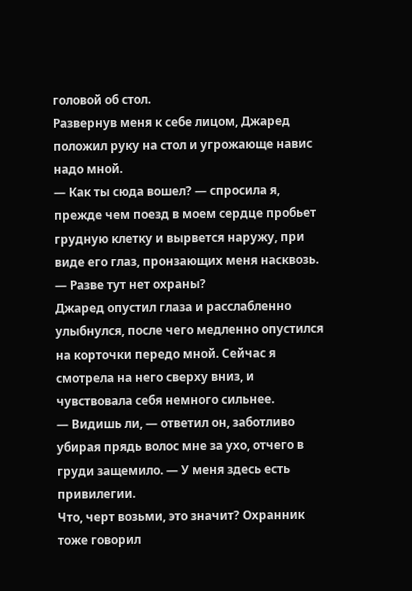головой об стол.
Развернув меня к себе лицом, Джаред положил руку на стол и угрожающе навис надо мной.
— Как ты сюда вошел? — спросила я, прежде чем поезд в моем сердце пробьет грудную клетку и вырвется наружу, при виде его глаз, пронзающих меня насквозь. — Разве тут нет охраны?
Джаред опустил глаза и расслабленно улыбнулся, после чего медленно опустился на корточки передо мной. Сейчас я смотрела на него сверху вниз, и чувствовала себя немного сильнее.
— Видишь ли, — ответил он, заботливо убирая прядь волос мне за ухо, отчего в груди защемило. — У меня здесь есть привилегии.
Что, черт возьми, это значит? Охранник тоже говорил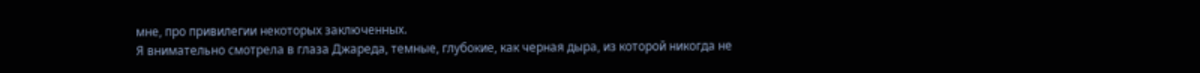мне, про привилегии некоторых заключенных.
Я внимательно смотрела в глаза Джареда, темные, глубокие, как черная дыра, из которой никогда не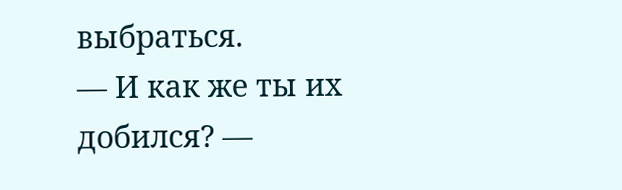выбраться.
— И как же ты их добился? —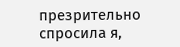презрительно спросила я,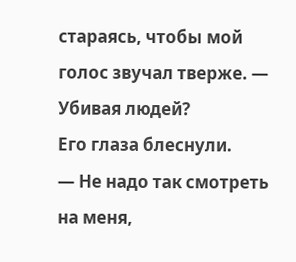стараясь, чтобы мой голос звучал тверже. — Убивая людей?
Его глаза блеснули.
— Не надо так смотреть на меня,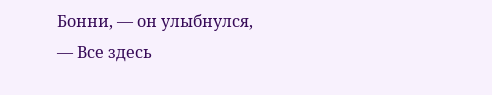Бонни, — он улыбнулся, — Все здесь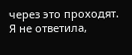через это проходят.
Я не ответила,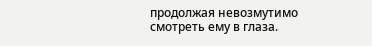продолжая невозмутимо смотреть ему в глаза.